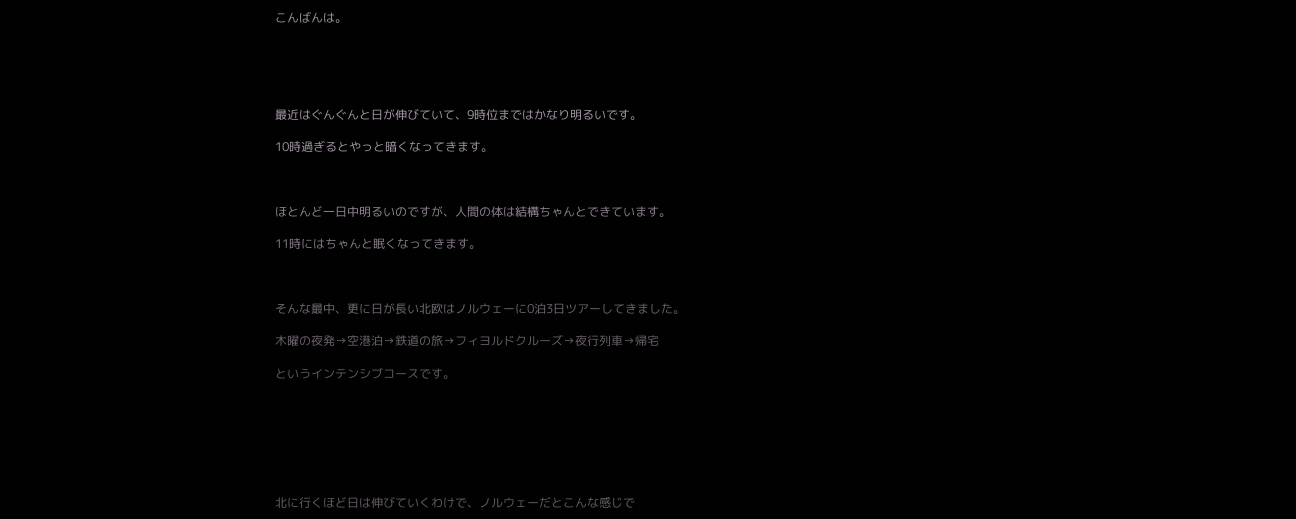こんばんは。





最近はぐんぐんと日が伸びていて、9時位まではかなり明るいです。

10時過ぎるとやっと暗くなってきます。



ほとんど一日中明るいのですが、人間の体は結構ちゃんとできています。

11時にはちゃんと眠くなってきます。



そんな最中、更に日が長い北欧はノルウェーに0泊3日ツアーしてきました。

木曜の夜発→空港泊→鉄道の旅→フィヨルドクルーズ→夜行列車→帰宅

というインテンシブコースです。







北に行くほど日は伸びていくわけで、ノルウェーだとこんな感じで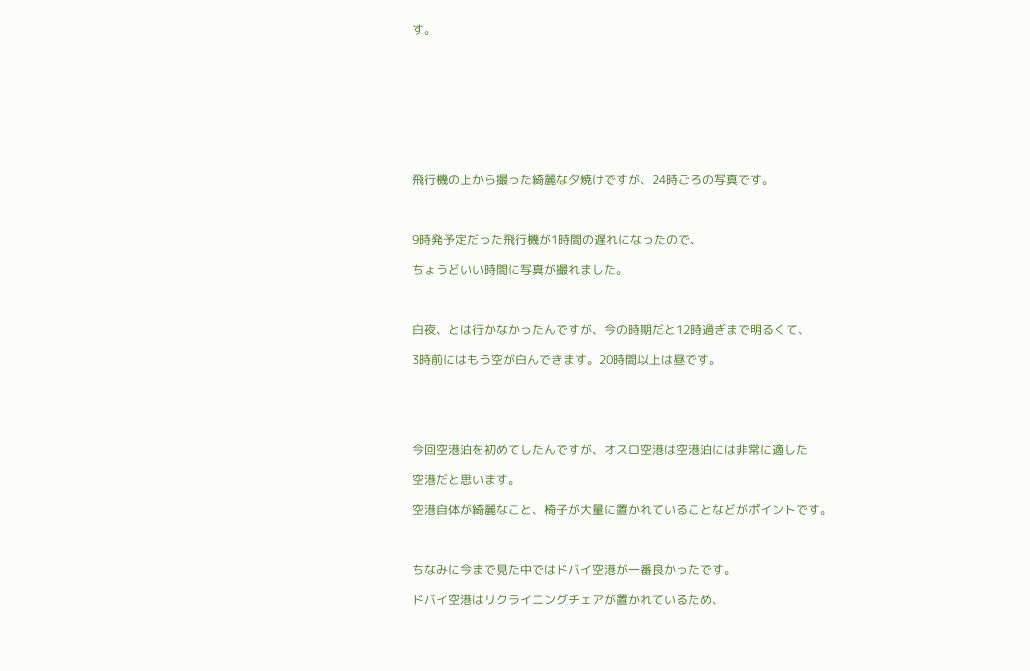す。









飛行機の上から撮った綺麗な夕焼けですが、24時ごろの写真です。



9時発予定だった飛行機が1時間の遅れになったので、

ちょうどいい時間に写真が撮れました。



白夜、とは行かなかったんですが、今の時期だと12時過ぎまで明るくて、

3時前にはもう空が白んできます。20時間以上は昼です。





今回空港泊を初めてしたんですが、オスロ空港は空港泊には非常に適した

空港だと思います。

空港自体が綺麗なこと、椅子が大量に置かれていることなどがポイントです。



ちなみに今まで見た中ではドバイ空港が一番良かったです。

ドバイ空港はリクライニングチェアが置かれているため、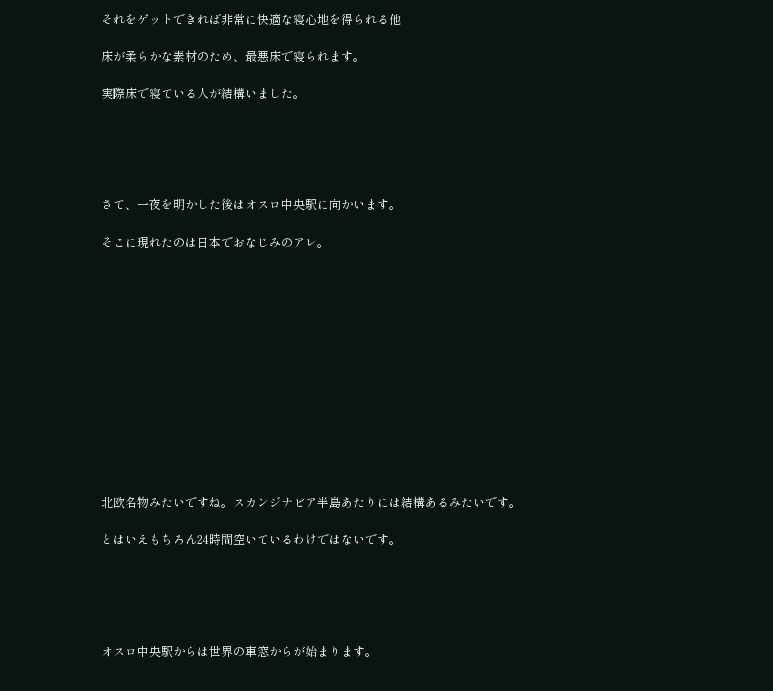それをゲットできれば非常に快適な寝心地を得られる他

床が柔らかな素材のため、最悪床で寝られます。

実際床で寝ている人が結構いました。





さて、一夜を明かした後はオスロ中央駅に向かいます。

そこに現れたのは日本でおなじみのアレ。













北欧名物みたいですね。スカンジナビア半島あたりには結構あるみたいです。

とはいえもちろん24時間空いているわけではないです。





オスロ中央駅からは世界の車窓からが始まります。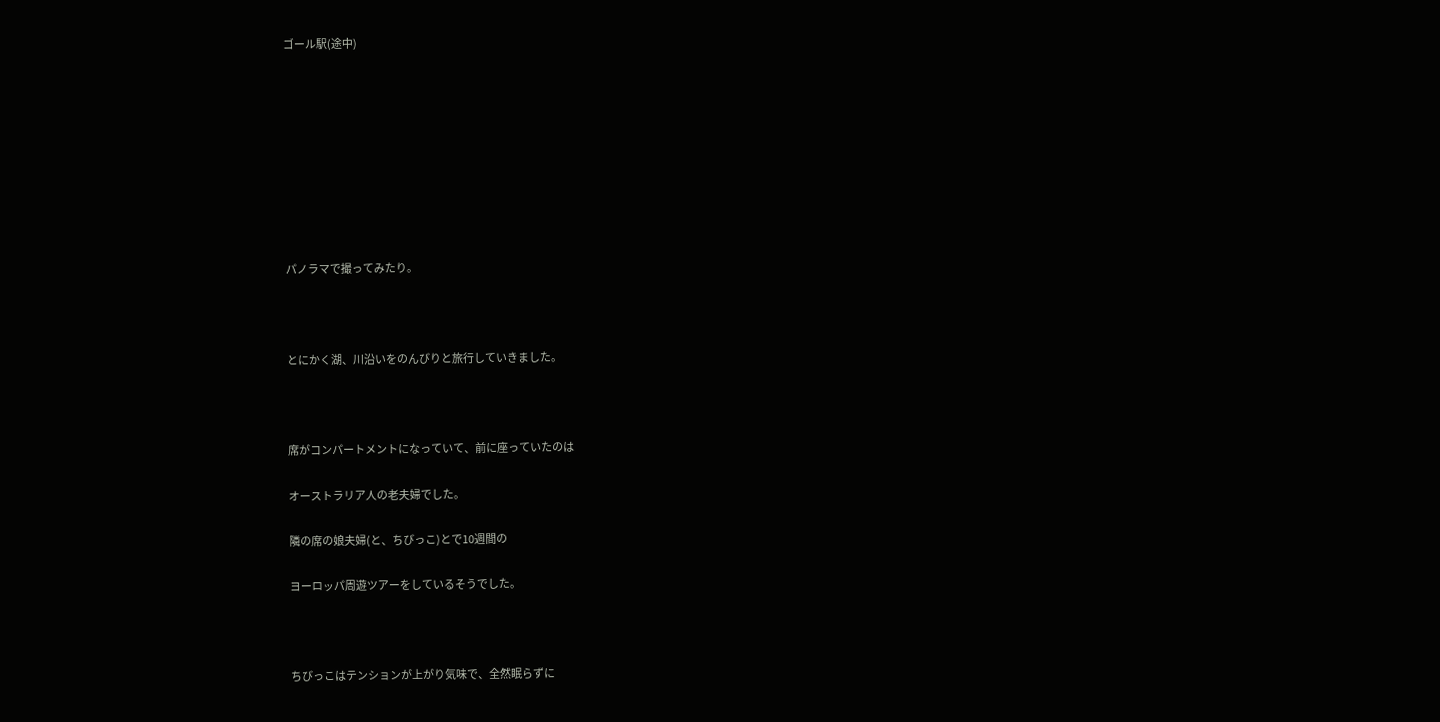ゴール駅(途中)









パノラマで撮ってみたり。



とにかく湖、川沿いをのんびりと旅行していきました。



席がコンパートメントになっていて、前に座っていたのは

オーストラリア人の老夫婦でした。

隣の席の娘夫婦(と、ちびっこ)とで10週間の

ヨーロッパ周遊ツアーをしているそうでした。



ちびっこはテンションが上がり気味で、全然眠らずに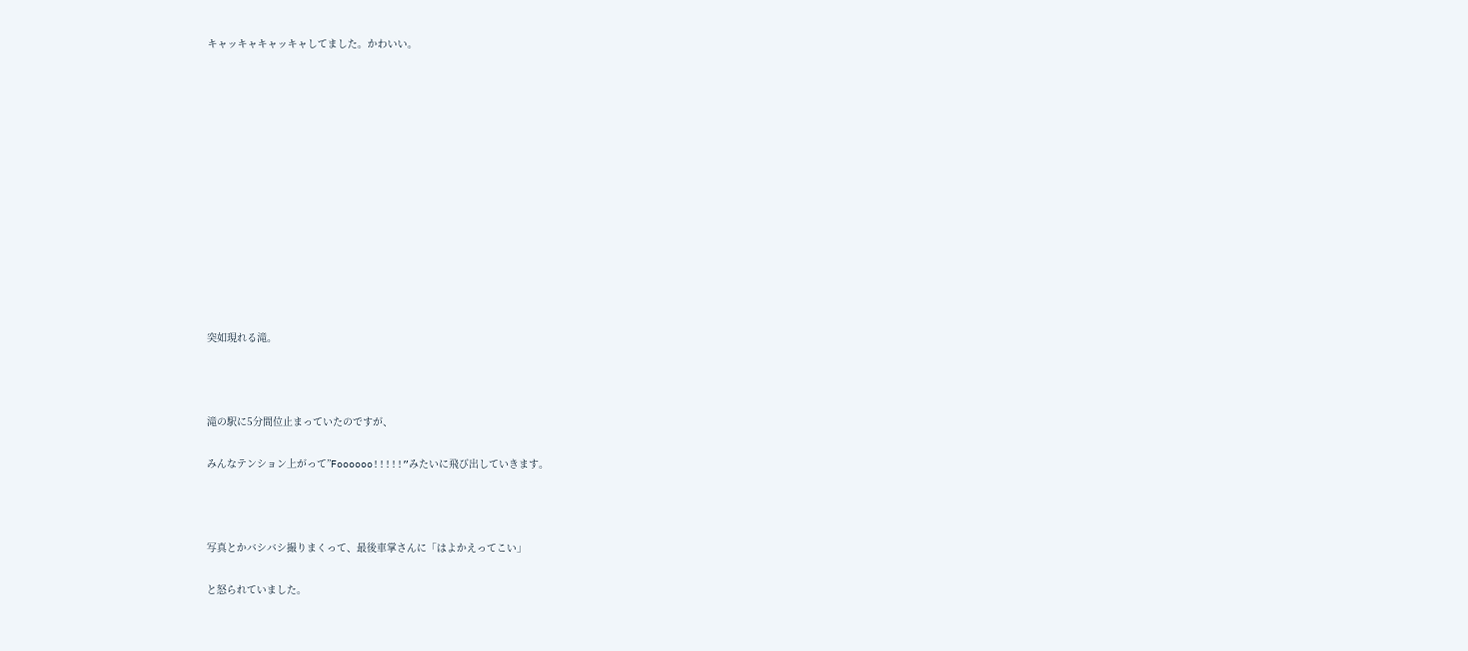キャッキャキャッキャしてました。かわいい。













突如現れる滝。



滝の駅に5分間位止まっていたのですが、

みんなテンション上がって”Foooooo!!!!!”みたいに飛び出していきます。



写真とかバシバシ撮りまくって、最後車掌さんに「はよかえってこい」

と怒られていました。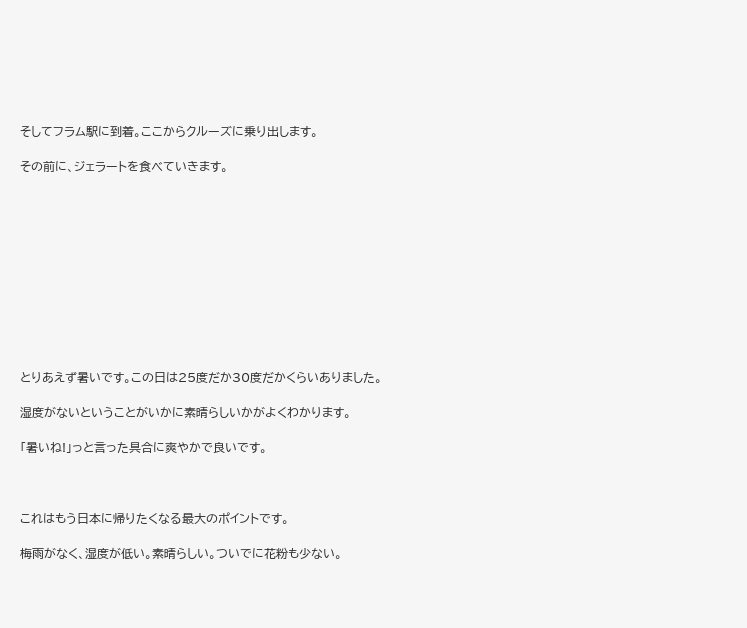そしてフラム駅に到着。ここからクルーズに乗り出します。

その前に、ジェラートを食べていきます。











とりあえず暑いです。この日は25度だか30度だかくらいありました。

湿度がないということがいかに素晴らしいかがよくわかります。

「暑いね!」っと言った具合に爽やかで良いです。



これはもう日本に帰りたくなる最大のポイントです。

梅雨がなく、湿度が低い。素晴らしい。ついでに花粉も少ない。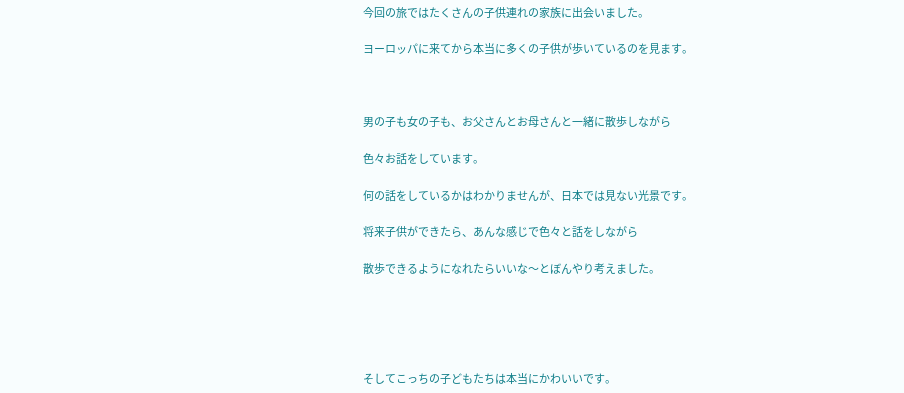今回の旅ではたくさんの子供連れの家族に出会いました。

ヨーロッパに来てから本当に多くの子供が歩いているのを見ます。



男の子も女の子も、お父さんとお母さんと一緒に散歩しながら

色々お話をしています。

何の話をしているかはわかりませんが、日本では見ない光景です。

将来子供ができたら、あんな感じで色々と話をしながら

散歩できるようになれたらいいな〜とぼんやり考えました。





そしてこっちの子どもたちは本当にかわいいです。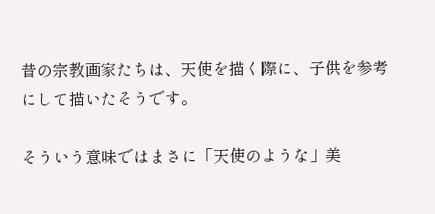昔の宗教画家たちは、天使を描く際に、子供を参考にして描いたそうです。

そういう意味ではまさに「天使のような」美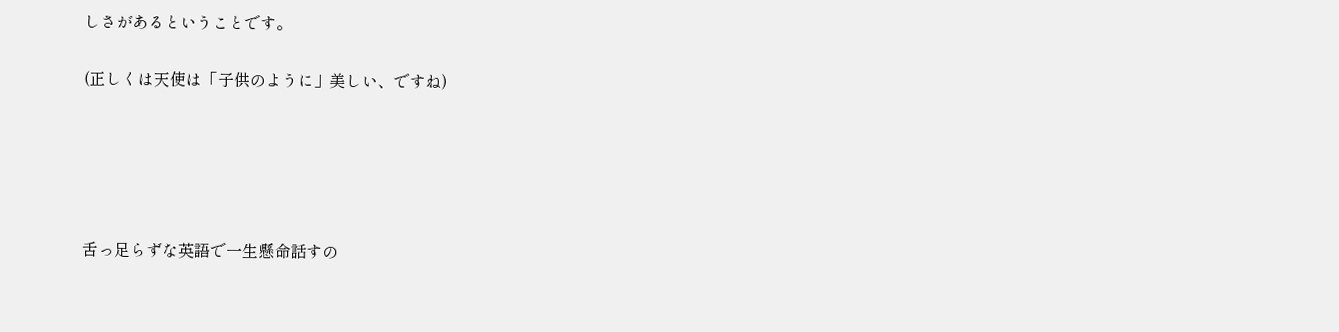しさがあるということです。

(正しくは天使は「子供のように」美しい、ですね)





舌っ足らずな英語で一生懸命話すの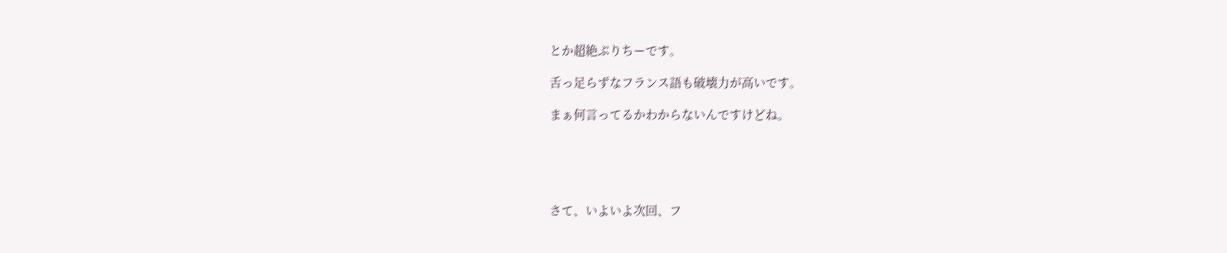とか超絶ぷりちーです。

舌っ足らずなフランス語も破壊力が高いです。

まぁ何言ってるかわからないんですけどね。





さて、いよいよ次回、フ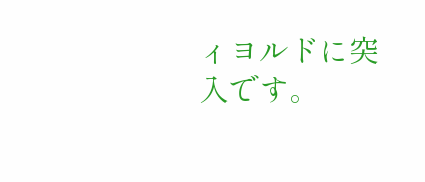ィヨルドに突入です。